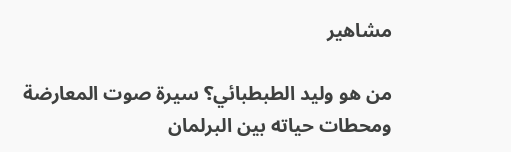مشاهير

من هو وليد الطبطبائي؟ سيرة صوت المعارضة ومحطات حياته بين البرلمان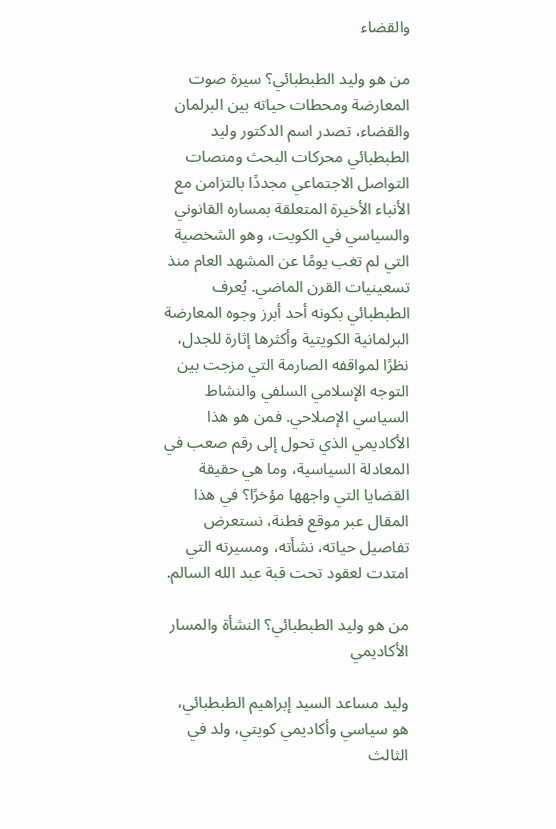والقضاء

من هو وليد الطبطبائي؟ سيرة صوت المعارضة ومحطات حياته بين البرلمان والقضاء، تصدر اسم الدكتور وليد الطبطبائي محركات البحث ومنصات التواصل الاجتماعي مجددًا بالتزامن مع الأنباء الأخيرة المتعلقة بمساره القانوني والسياسي في الكويت، وهو الشخصية التي لم تغب يومًا عن المشهد العام منذ تسعينيات القرن الماضي. يُعرف الطبطبائي بكونه أحد أبرز وجوه المعارضة البرلمانية الكويتية وأكثرها إثارة للجدل، نظرًا لمواقفه الصارمة التي مزجت بين التوجه الإسلامي السلفي والنشاط السياسي الإصلاحي. فمن هو هذا الأكاديمي الذي تحول إلى رقم صعب في المعادلة السياسية، وما هي حقيقة القضايا التي واجهها مؤخرًا؟ في هذا المقال عبر موقع فطنة، نستعرض تفاصيل حياته، نشأته، ومسيرته التي امتدت لعقود تحت قبة عبد الله السالم.

من هو وليد الطبطبائي؟ النشأة والمسار الأكاديمي

وليد مساعد السيد إبراهيم الطبطبائي، هو سياسي وأكاديمي كويتي، ولد في الثالث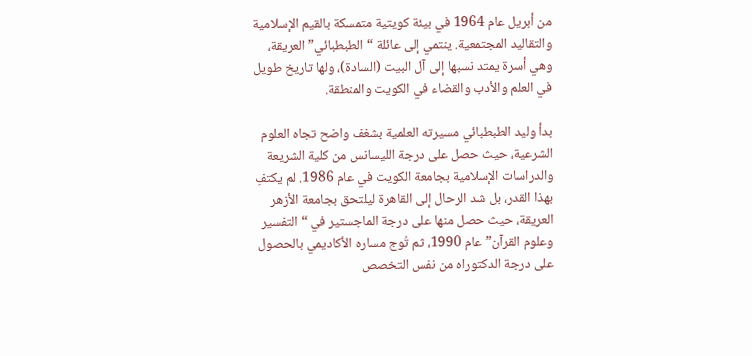من أبريل عام 1964 في بيئة كويتية متمسكة بالقيم الإسلامية والتقاليد المجتمعية. ينتمي إلى عائلة “الطبطبائي” العريقة، وهي أسرة يمتد نسبها إلى آل البيت (السادة)، ولها تاريخ طويل في العلم والأدب والقضاء في الكويت والمنطقة.

بدأ وليد الطبطبائي مسيرته العلمية بشغف واضح تجاه العلوم الشرعية، حيث حصل على درجة الليسانس من كلية الشريعة والدراسات الإسلامية بجامعة الكويت في عام 1986. لم يكتفِ بهذا القدر، بل شد الرحال إلى القاهرة ليلتحق بجامعة الأزهر العريقة، حيث حصل منها على درجة الماجستير في “التفسير وعلوم القرآن” عام 1990، ثم تُوج مساره الأكاديمي بالحصول على درجة الدكتوراه من نفس التخصص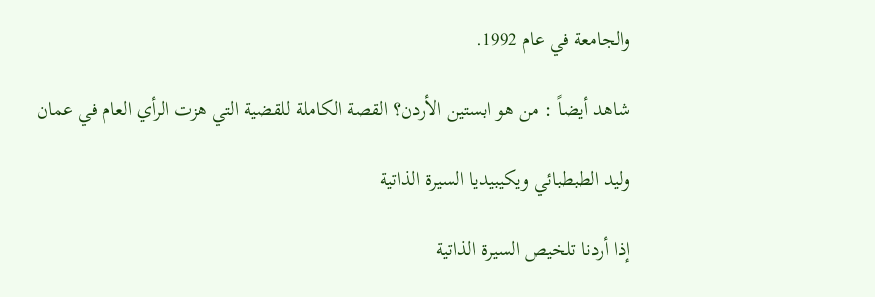والجامعة في عام 1992.

شاهد أيضاً : من هو ابستين الأردن؟ القصة الكاملة للقضية التي هزت الرأي العام في عمان

وليد الطبطبائي ويكيبيديا السيرة الذاتية

إذا أردنا تلخيص السيرة الذاتية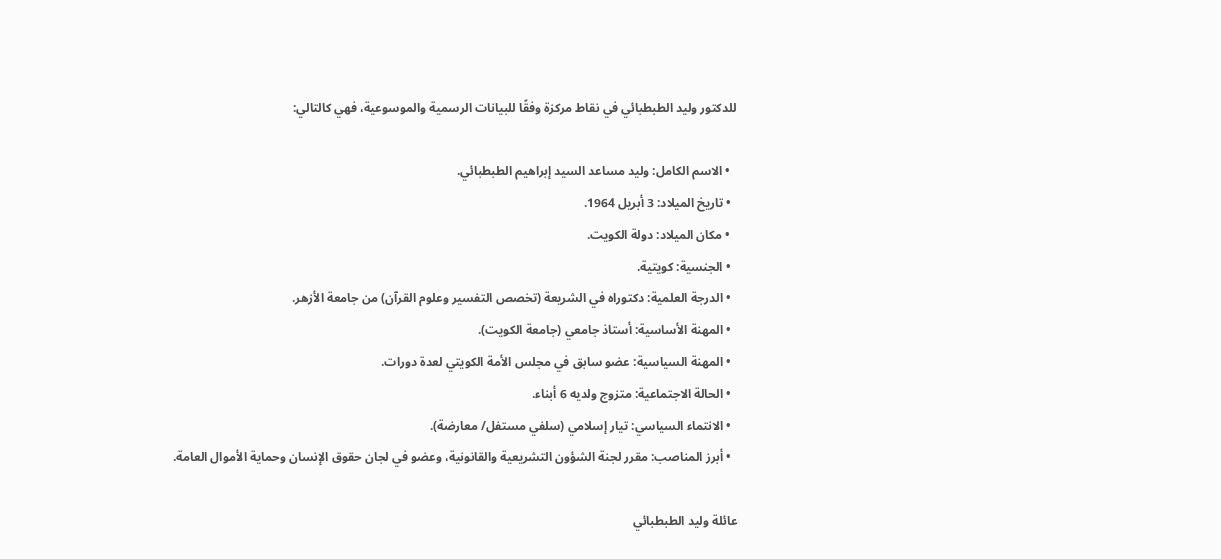للدكتور وليد الطبطبائي في نقاط مركزة وفقًا للبيانات الرسمية والموسوعية، فهي كالتالي:

  • الاسم الكامل: وليد مساعد السيد إبراهيم الطبطبائي.
  • تاريخ الميلاد: 3 أبريل 1964.
  • مكان الميلاد: دولة الكويت.
  • الجنسية: كويتية.
  • الدرجة العلمية: دكتوراه في الشريعة (تخصص التفسير وعلوم القرآن) من جامعة الأزهر.
  • المهنة الأساسية: أستاذ جامعي (جامعة الكويت).
  • المهنة السياسية: عضو سابق في مجلس الأمة الكويتي لعدة دورات.
  • الحالة الاجتماعية: متزوج ولديه 6 أبناء.
  • الانتماء السياسي: تيار إسلامي (سلفي مستفل/ معارضة).
  • أبرز المناصب: مقرر لجنة الشؤون التشريعية والقانونية، وعضو في لجان حقوق الإنسان وحماية الأموال العامة.

عائلة وليد الطبطبائي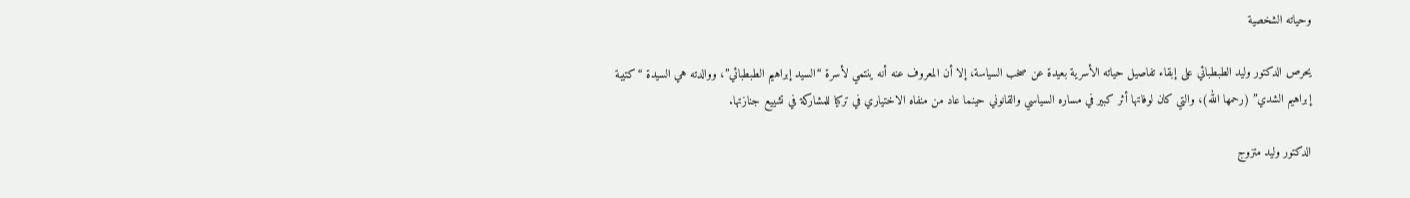وحياته الشخصية

يحرص الدكتور وليد الطبطبائي على إبقاء تفاصيل حياته الأسرية بعيدة عن صخب السياسة، إلا أن المعروف عنه أنه ينتمي لأسرة “السيد إبراهيم الطبطبائي”، ووالدته هي السيدة “كتيبة إبراهيم الشدي” (رحمها الله)، والتي كان لوفاتها أثر كبير في مساره السياسي والقانوني حينما عاد من منفاه الاختياري في تركيا للمشاركة في تشييع جنازتها.

الدكتور وليد متزوج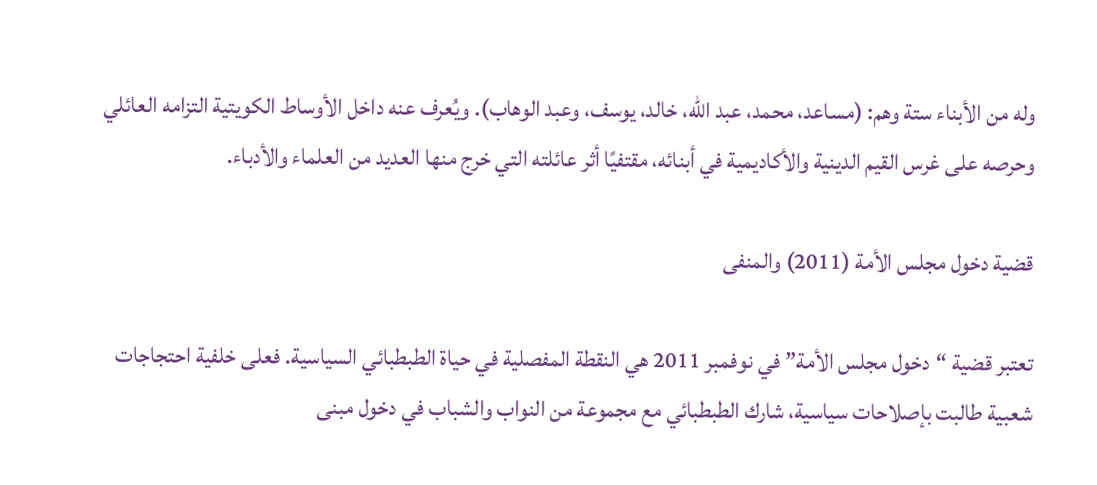وله من الأبناء ستة وهم: (مساعد، محمد، عبد الله، خالد، يوسف، وعبد الوهاب). ويُعرف عنه داخل الأوساط الكويتية التزامه العائلي وحرصه على غرس القيم الدينية والأكاديمية في أبنائه، مقتفيًا أثر عائلته التي خرج منها العديد من العلماء والأدباء.

قضية دخول مجلس الأمة (2011) والمنفى

تعتبر قضية “دخول مجلس الأمة” في نوفمبر 2011 هي النقطة المفصلية في حياة الطبطبائي السياسية. فعلى خلفية احتجاجات شعبية طالبت بإصلاحات سياسية، شارك الطبطبائي مع مجموعة من النواب والشباب في دخول مبنى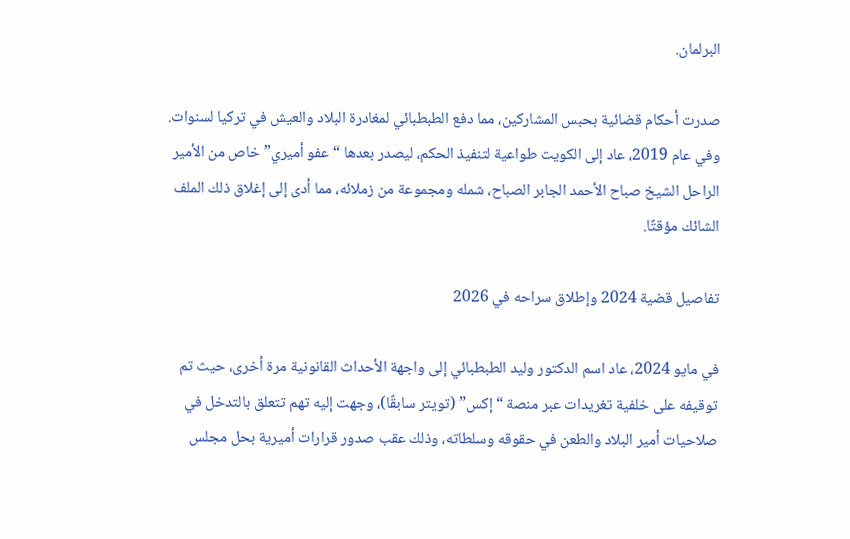البرلمان.

صدرت أحكام قضائية بحبس المشاركين، مما دفع الطبطبائي لمغادرة البلاد والعيش في تركيا لسنوات. وفي عام 2019، عاد إلى الكويت طواعية لتنفيذ الحكم، ليصدر بعدها “عفو أميري” خاص من الأمير الراحل الشيخ صباح الأحمد الجابر الصباح، شمله ومجموعة من زملائه، مما أدى إلى إغلاق ذلك الملف الشائك مؤقتًا.

تفاصيل قضية 2024 وإطلاق سراحه في 2026

في مايو 2024، عاد اسم الدكتور وليد الطبطبائي إلى واجهة الأحداث القانونية مرة أخرى، حيث تم توقيفه على خلفية تغريدات عبر منصة “إكس” (تويتر سابقًا)، وجهت إليه تهم تتعلق بالتدخل في صلاحيات أمير البلاد والطعن في حقوقه وسلطاته، وذلك عقب صدور قرارات أميرية بحل مجلس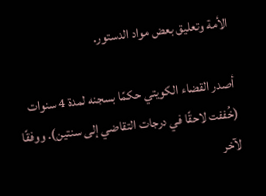الأمة وتعليق بعض مواد الدستور.

أصدر القضاء الكويتي حكمًا بسجنه لمدة 4 سنوات (خُففت لاحقًا في درجات التقاضي إلى سنتين). ووفقًا لآخر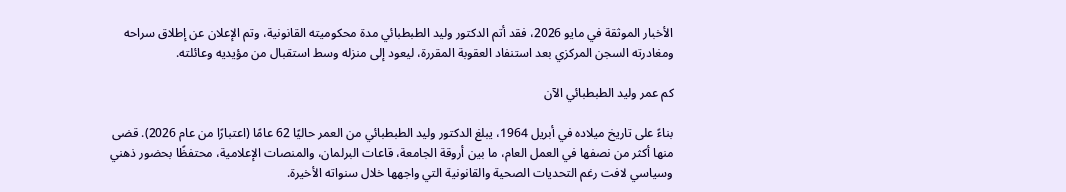الأخبار الموثقة في مايو 2026، فقد أتم الدكتور وليد الطبطبائي مدة محكوميته القانونية، وتم الإعلان عن إطلاق سراحه ومغادرته السجن المركزي بعد استنفاد العقوبة المقررة، ليعود إلى منزله وسط استقبال من مؤيديه وعائلته.

كم عمر وليد الطبطبائي الآن

بناءً على تاريخ ميلاده في أبريل 1964، يبلغ الدكتور وليد الطبطبائي من العمر حاليًا 62 عامًا (اعتبارًا من عام 2026). قضى منها أكثر من نصفها في العمل العام، ما بين أروقة الجامعة، قاعات البرلمان، والمنصات الإعلامية، محتفظًا بحضور ذهني وسياسي لافت رغم التحديات الصحية والقانونية التي واجهها خلال سنواته الأخيرة.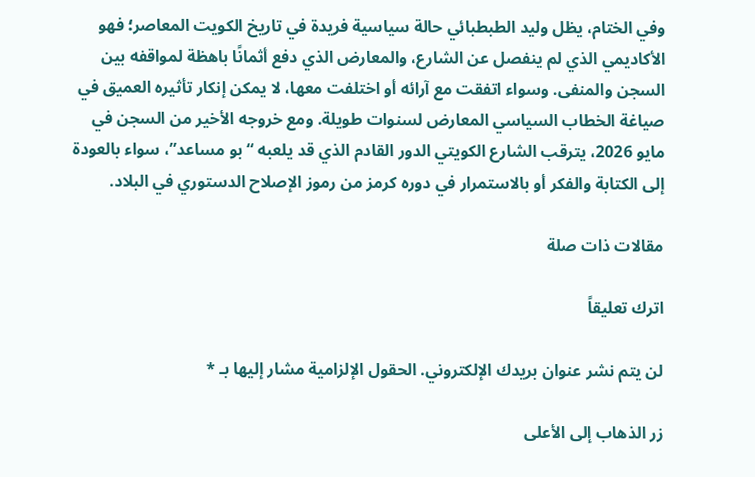وفي الختام، يظل وليد الطبطبائي حالة سياسية فريدة في تاريخ الكويت المعاصر؛ فهو الأكاديمي الذي لم ينفصل عن الشارع، والمعارض الذي دفع أثمانًا باهظة لمواقفه بين السجن والمنفى. وسواء اتفقت مع آرائه أو اختلفت معها، لا يمكن إنكار تأثيره العميق في صياغة الخطاب السياسي المعارض لسنوات طويلة. ومع خروجه الأخير من السجن في مايو 2026، يترقب الشارع الكويتي الدور القادم الذي قد يلعبه “بو مساعد”، سواء بالعودة إلى الكتابة والفكر أو بالاستمرار في دوره كرمز من رموز الإصلاح الدستوري في البلاد.

مقالات ذات صلة

اترك تعليقاً

لن يتم نشر عنوان بريدك الإلكتروني. الحقول الإلزامية مشار إليها بـ *

زر الذهاب إلى الأعلى